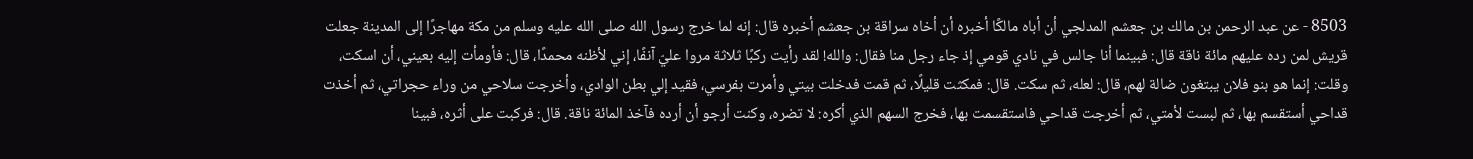8503 - عن عبد الرحمن بن مالك بن جعشم المدلجي أن أباه مالكًا أخبره أن أخاه سراقة بن جعشم أخبره قال: إنه لما خرج رسول الله صلى الله عليه وسلم من مكة مهاجرًا إلى المدينة جعلت قريش لمن رده عليهم مائة ناقة قال: فبينما أنا جالس في نادي قومي إذ جاء رجل منا فقال: والله! لقد رأيت ركبًا ثلاثة مروا عليّ آنفًا، إني لأظنه محمدًا، قال: فأومأت إليه بعيني، أن اسكت، وقلت: إنما هو بنو فلان يبتغون ضالة لهم، قال: لعله، ثم سكت. قال: فمكثت قليلًا، ثم قمت فدخلت بيتي وأمرت بفرسي، فقيد إلي بطن الوادي، وأخرجت سلاحي من وراء حجراتي، ثم أخذت قداحي أستقسم بها، ثم لبست لأمتي، ثم أخرجت قداحي فاستقسمت بها، فخرج السهم الذي أكره: لا تضره، وكنت أرجو أن أرده فآخذ المائة ناقة. قال: فركبت على أثره، فبينا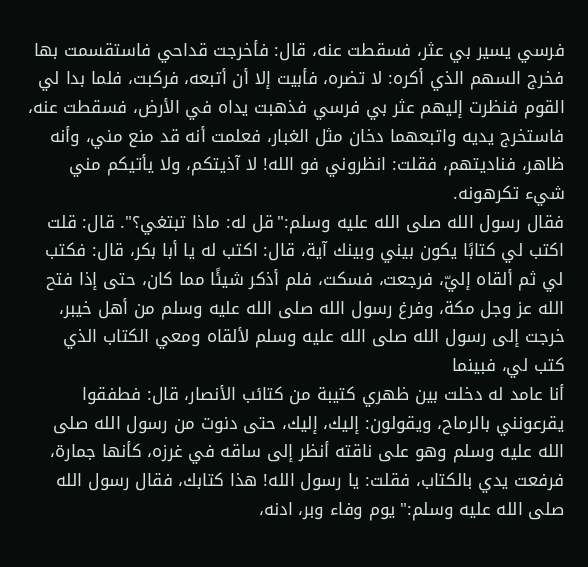فرسي يسير بي عثر، فسقطت عنه، قال: فأخرجت قداحي فاستقسمت بها فخرج السهم الذي أكره: لا تضره، فأبيت إلا أن أتبعه، فركبت، فلما بدا لي القوم فنظرت إليهم عثر بي فرسي فذهبت يداه في الأرض، فسقطت عنه، فاستخرج يديه واتبعهما دخان مثل الغبار، فعلمت أنه قد منع مني، وأنه ظاهر، فناديتهم، فقلت: انظروني فو الله! لا آذيتكم، ولا يأتيكم مني شيء تكرهونه.
فقال رسول الله صلى الله عليه وسلم:"قل له: ماذا تبتغي؟". قال: قلت اكتب لي كتابًا يكون بيني وبينك آية، قال: اكتب له يا أبا بكر، قال: فكتب لي ثم ألقاه إليّ، فرجعت، فسكت، فلم أذكر شيئًا مما كان، حتى إذا فتح الله عز وجل مكة، وفرغ رسول الله صلى الله عليه وسلم من أهل خيبر، خرجت إلى رسول الله صلى الله عليه وسلم لألقاه ومعي الكتاب الذي كتب لي، فبينما
أنا عامد له دخلت بين ظهري كتيبة من كتائب الأنصار، قال: فطفقوا يقرعونني بالرماح، ويقولون: إليك، إليك، حتى دنوت من رسول الله صلى الله عليه وسلم وهو على ناقته أنظر إلى ساقه في غرزه، كأنها جمارة، فرفعت يدي بالكتاب، فقلت: يا رسول الله! هذا كتابك، فقال رسول الله صلى الله عليه وسلم:"يوم وفاء وبر، ادنه،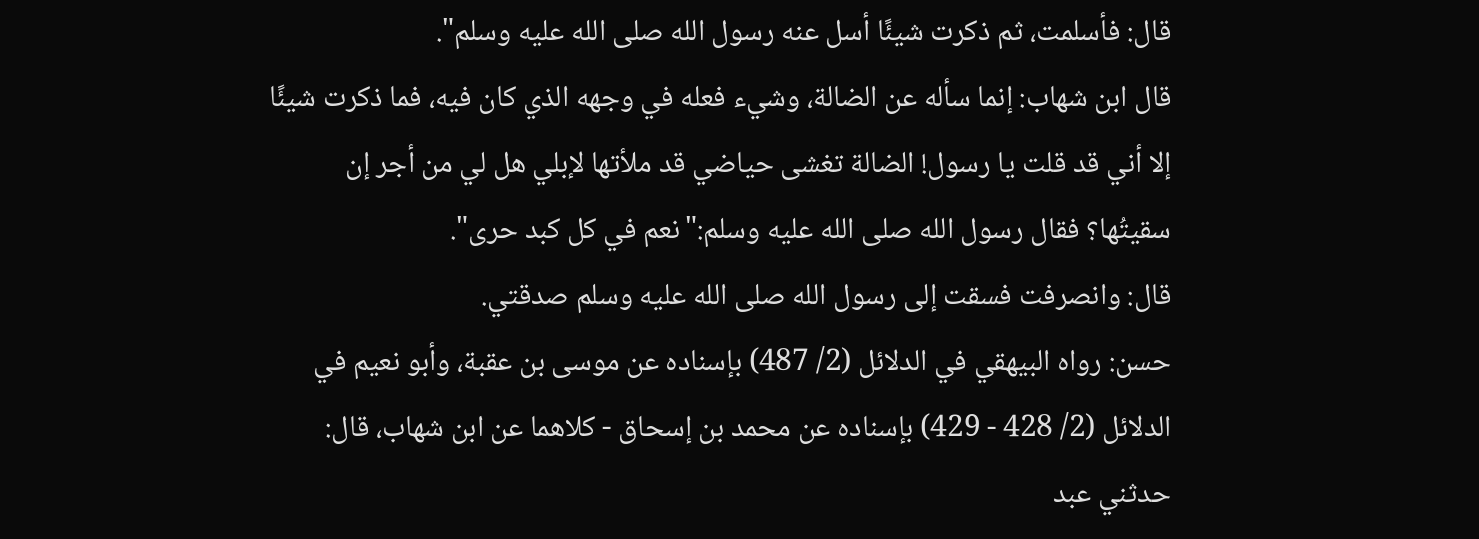قال: فأسلمت، ثم ذكرت شيئًا أسل عنه رسول الله صلى الله عليه وسلم".
قال ابن شهاب: إنما سأله عن الضالة، وشيء فعله في وجهه الذي كان فيه، فما ذكرت شيئًا إلا أني قد قلت يا رسول! الضالة تغشى حياضي قد ملأتها لإبلي هل لي من أجر إن سقيتُها؟ فقال رسول الله صلى الله عليه وسلم:"نعم في كل كبد حرى".
قال: وانصرفت فسقت إلى رسول الله صلى الله عليه وسلم صدقتي.
حسن: رواه البيهقي في الدلائل (2/ 487) بإسناده عن موسى بن عقبة، وأبو نعيم في الدلائل (2/ 428 - 429) بإسناده عن محمد بن إسحاق - كلاهما عن ابن شهاب، قال: حدثني عبد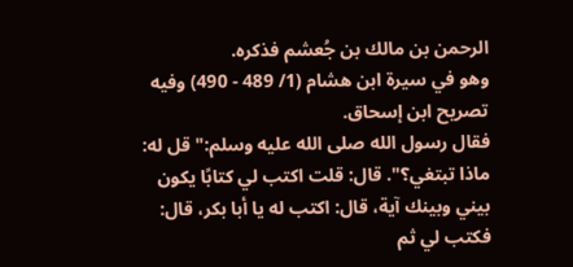الرحمن بن مالك بن جُعشم فذكره.
وهو في سيرة ابن هشام (1/ 489 - 490) وفيه تصريح ابن إسحاق.
فقال رسول الله صلى الله عليه وسلم:"قل له: ماذا تبتغي؟". قال: قلت اكتب لي كتابًا يكون بيني وبينك آية، قال: اكتب له يا أبا بكر، قال: فكتب لي ثم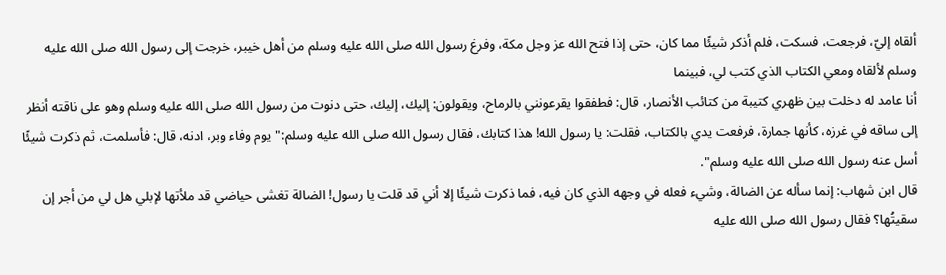ألقاه إليّ، فرجعت، فسكت، فلم أذكر شيئًا مما كان، حتى إذا فتح الله عز وجل مكة، وفرغ رسول الله صلى الله عليه وسلم من أهل خيبر، خرجت إلى رسول الله صلى الله عليه وسلم لألقاه ومعي الكتاب الذي كتب لي، فبينما
أنا عامد له دخلت بين ظهري كتيبة من كتائب الأنصار، قال: فطفقوا يقرعونني بالرماح، ويقولون: إليك، إليك، حتى دنوت من رسول الله صلى الله عليه وسلم وهو على ناقته أنظر إلى ساقه في غرزه، كأنها جمارة، فرفعت يدي بالكتاب، فقلت: يا رسول الله! هذا كتابك، فقال رسول الله صلى الله عليه وسلم:"يوم وفاء وبر، ادنه، قال: فأسلمت، ثم ذكرت شيئًا أسل عنه رسول الله صلى الله عليه وسلم".
قال ابن شهاب: إنما سأله عن الضالة، وشيء فعله في وجهه الذي كان فيه، فما ذكرت شيئًا إلا أني قد قلت يا رسول! الضالة تغشى حياضي قد ملأتها لإبلي هل لي من أجر إن سقيتُها؟ فقال رسول الله صلى الله عليه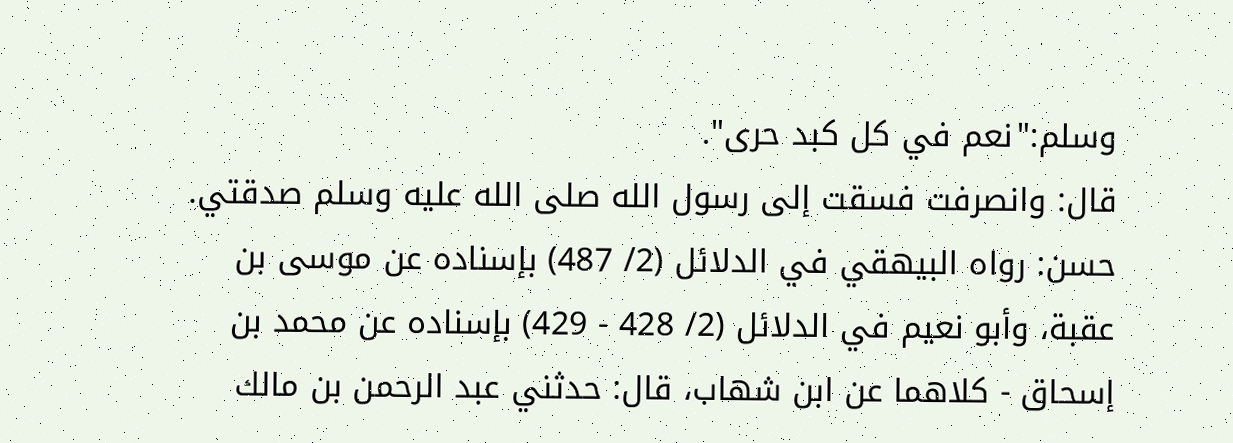وسلم:"نعم في كل كبد حرى".
قال: وانصرفت فسقت إلى رسول الله صلى الله عليه وسلم صدقتي.
حسن: رواه البيهقي في الدلائل (2/ 487) بإسناده عن موسى بن عقبة، وأبو نعيم في الدلائل (2/ 428 - 429) بإسناده عن محمد بن إسحاق - كلاهما عن ابن شهاب، قال: حدثني عبد الرحمن بن مالك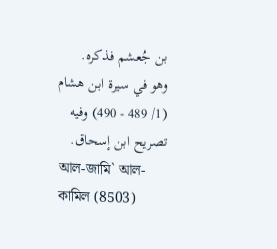بن جُعشم فذكره.
وهو في سيرة ابن هشام (1/ 489 - 490) وفيه تصريح ابن إسحاق.
আল-জামি` আল-কামিল (8503)